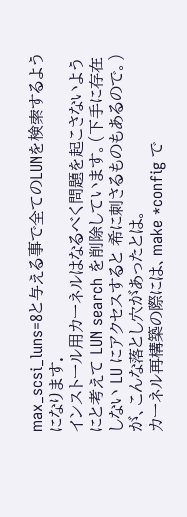max_scsi_luns=8と与える事で全てのLUNを検索するようになります.
インストール用カーネルはなるべく問題を起こさないようにと考えて LUN search を削除しています。(下手に存在しない LU にアクセスすると 希に刺さるものもあるので。)が、こんな落とし穴があったとは。
カーネル再構築の際には、make *config で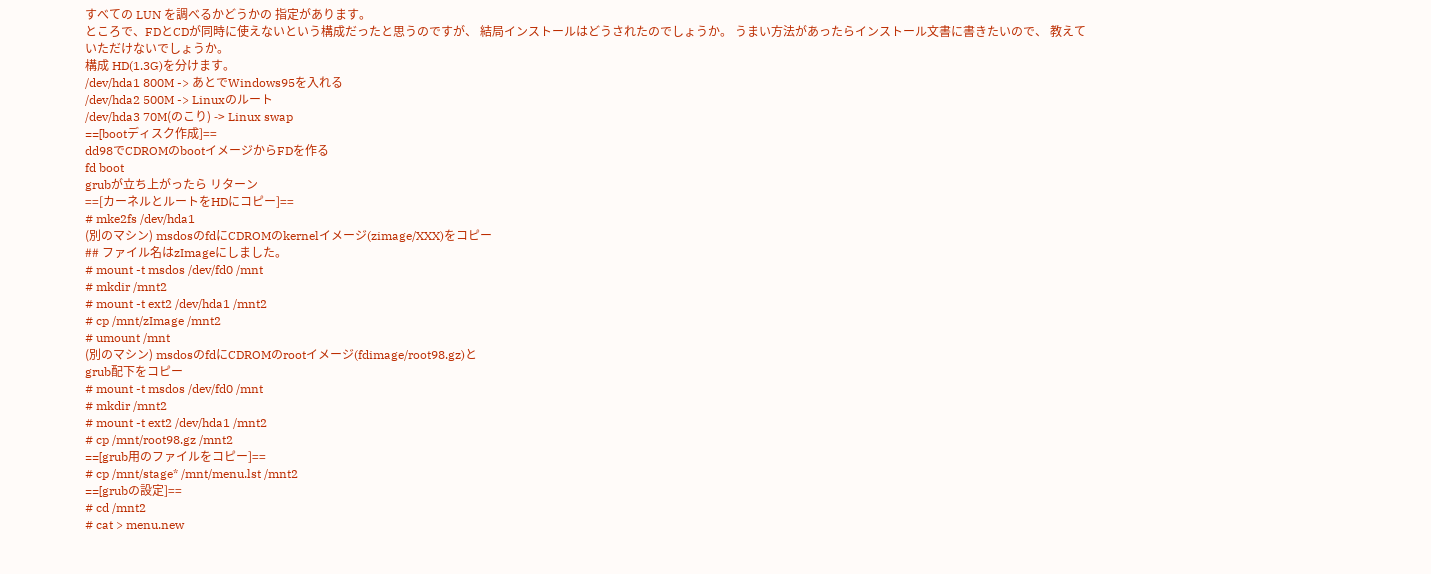すべての LUN を調べるかどうかの 指定があります。
ところで、FDとCDが同時に使えないという構成だったと思うのですが、 結局インストールはどうされたのでしょうか。 うまい方法があったらインストール文書に書きたいので、 教えていただけないでしょうか。
構成 HD(1.3G)を分けます。
/dev/hda1 800M -> あとでWindows95を入れる
/dev/hda2 500M -> Linuxのルート
/dev/hda3 70M(のこり) -> Linux swap
==[bootディスク作成]==
dd98でCDROMのbootイメージからFDを作る
fd boot
grubが立ち上がったら リターン
==[カーネルとルートをHDにコピー]==
# mke2fs /dev/hda1
(別のマシン) msdosのfdにCDROMのkernelイメージ(zimage/XXX)をコピー
## ファイル名はzImageにしました。
# mount -t msdos /dev/fd0 /mnt
# mkdir /mnt2
# mount -t ext2 /dev/hda1 /mnt2
# cp /mnt/zImage /mnt2
# umount /mnt
(別のマシン) msdosのfdにCDROMのrootイメージ(fdimage/root98.gz)と
grub配下をコピー
# mount -t msdos /dev/fd0 /mnt
# mkdir /mnt2
# mount -t ext2 /dev/hda1 /mnt2
# cp /mnt/root98.gz /mnt2
==[grub用のファイルをコピー]==
# cp /mnt/stage* /mnt/menu.lst /mnt2
==[grubの設定]==
# cd /mnt2
# cat > menu.new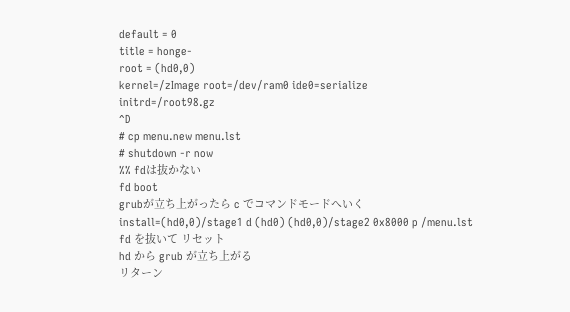default = 0
title = honge-
root = (hd0,0)
kernel=/zImage root=/dev/ram0 ide0=serialize
initrd=/root98.gz
^D
# cp menu.new menu.lst
# shutdown -r now
%% fdは抜かない
fd boot
grubが立ち上がったら c でコマンドモードへいく
install=(hd0,0)/stage1 d (hd0) (hd0,0)/stage2 0x8000 p /menu.lst
fd を抜いて リセット
hd から grub が立ち上がる
リターン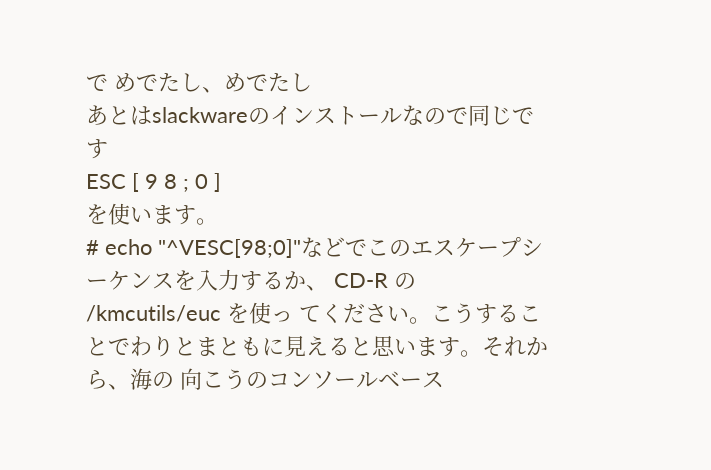で めでたし、めでたし
あとはslackwareのインストールなので同じです
ESC [ 9 8 ; 0 ]
を使います。
# echo "^VESC[98;0]"などでこのエスケープシーケンスを入力するか、 CD-R の /kmcutils/euc を使っ てください。こうすることでわりとまともに見えると思います。それから、海の 向こうのコンソールベース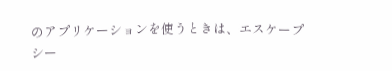のアプリケーションを使うときは、エスケープシー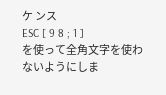ケ ンス
ESC [ 9 8 ; 1 ]
を使って全角文字を使わないようにしま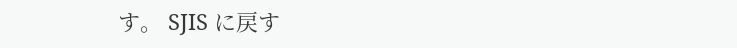す。 SJIS に戻す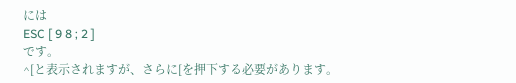には
ESC [ 9 8 ; 2 ]
です。
^[と表示されますが、さらに[を押下する必要があります。